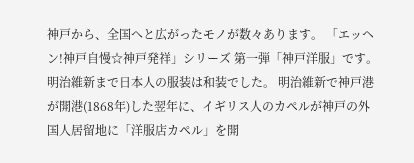神戸から、全国へと広がったモノが数々あります。 「エッヘン!神戸自慢☆神戸発祥」シリーズ 第一弾「神戸洋服」です。 明治維新まで日本人の服装は和装でした。 明治維新で神戸港が開港(1868年)した翌年に、イギリス人のカペルが神戸の外国人居留地に「洋服店カペル」を開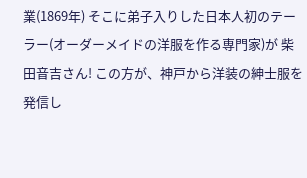業(1869年) そこに弟子入りした日本人初のテーラー(オーダーメイドの洋服を作る専門家)が 柴田音吉さん! この方が、神戸から洋装の紳士服を発信し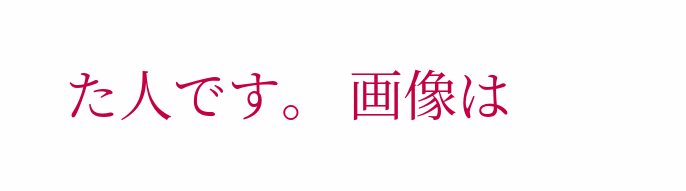た人です。 画像は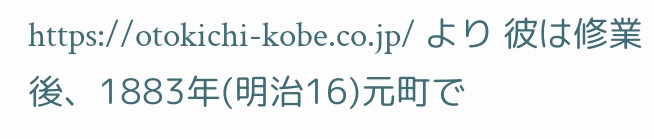https://otokichi-kobe.co.jp/ より 彼は修業後、1883年(明治16)元町で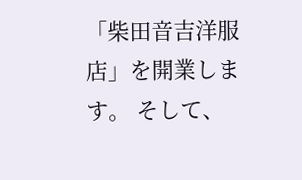「柴田音吉洋服店」を開業します。 そして、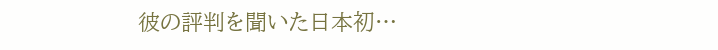彼の評判を聞いた日本初…